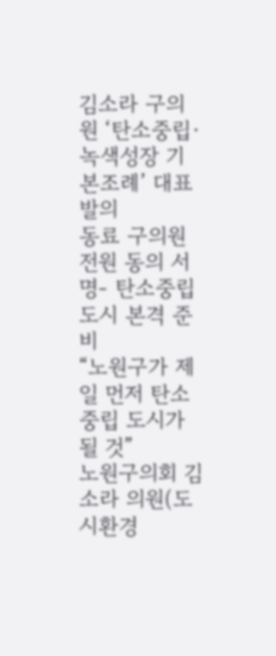김소라 구의원 ‘탄소중립·녹색성장 기본조례’ 대표발의
동료 구의원 전원 동의 서명- 탄소중립도시 본격 준비
“노원구가 제일 먼저 탄소중립 도시가 될 것”
노원구의회 김소라 의원(도시환경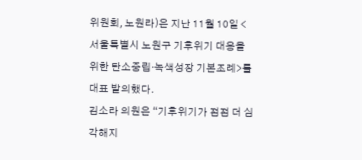위원회, 노원라)은 지난 11월 10일 <서울특별시 노원구 기후위기 대응을 위한 탄소중립·녹색성장 기본조례>를 대표 발의했다.
김소라 의원은 “기후위기가 점점 더 심각해지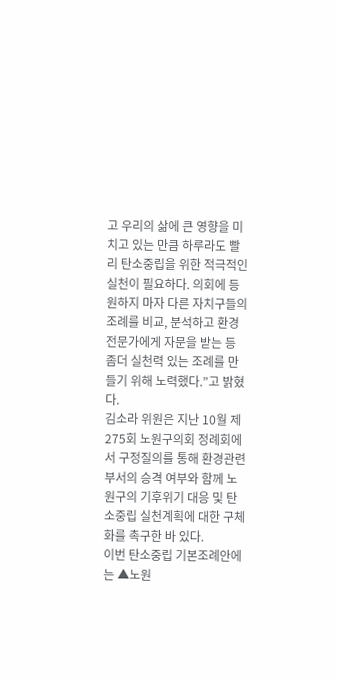고 우리의 삶에 큰 영향을 미치고 있는 만큼 하루라도 빨리 탄소중립을 위한 적극적인 실천이 필요하다. 의회에 등원하지 마자 다른 자치구들의 조례를 비교, 분석하고 환경전문가에게 자문을 받는 등 좀더 실천력 있는 조례를 만들기 위해 노력했다.”고 밝혔다.
김소라 위원은 지난 10월 제275회 노원구의회 정례회에서 구정질의를 통해 환경관련 부서의 승격 여부와 함께 노원구의 기후위기 대응 및 탄소중립 실천계획에 대한 구체화를 촉구한 바 있다.
이번 탄소중립 기본조례안에는 ▲노원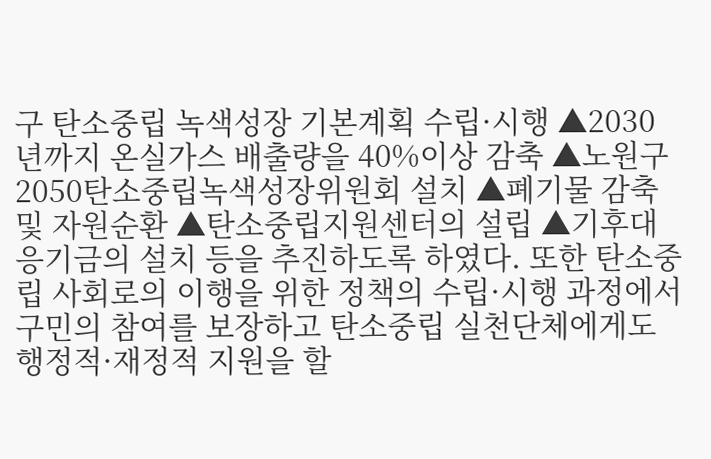구 탄소중립 녹색성장 기본계획 수립·시행 ▲2030년까지 온실가스 배출량을 40%이상 감축 ▲노원구 2050탄소중립녹색성장위원회 설치 ▲폐기물 감축 및 자원순환 ▲탄소중립지원센터의 설립 ▲기후대응기금의 설치 등을 추진하도록 하였다. 또한 탄소중립 사회로의 이행을 위한 정책의 수립·시행 과정에서 구민의 참여를 보장하고 탄소중립 실천단체에게도 행정적·재정적 지원을 할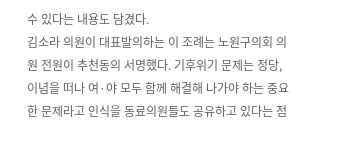수 있다는 내용도 담겼다.
김소라 의원이 대표발의하는 이 조례는 노원구의회 의원 전원이 추천동의 서명했다. 기후위기 문제는 정당, 이념을 떠나 여·야 모두 함께 해결해 나가야 하는 중요한 문제라고 인식을 동료의원들도 공유하고 있다는 점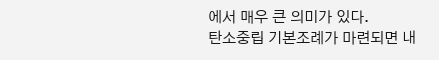에서 매우 큰 의미가 있다.
탄소중립 기본조례가 마련되면 내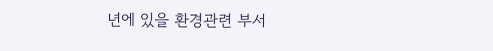년에 있을 환경관련 부서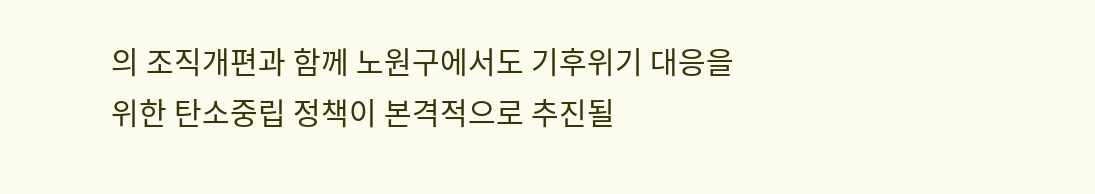의 조직개편과 함께 노원구에서도 기후위기 대응을 위한 탄소중립 정책이 본격적으로 추진될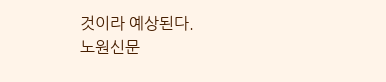것이라 예상된다.
노원신문